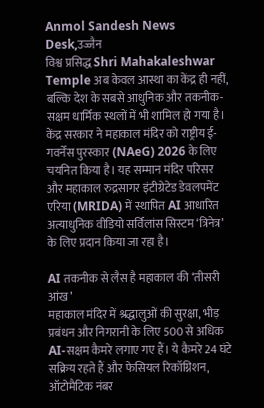Anmol Sandesh News Desk,उज्जैन
विश्व प्रसिद्ध Shri Mahakaleshwar Temple अब केवल आस्था का केंद्र ही नहीं, बल्कि देश के सबसे आधुनिक और तकनीक-सक्षम धार्मिक स्थलों में भी शामिल हो गया है। केंद्र सरकार ने महाकाल मंदिर को राष्ट्रीय ई-गवर्नेंस पुरस्कार (NAeG) 2026 के लिए चयनित किया है। यह सम्मान मंदिर परिसर और महाकाल रुद्रसागर इंटीग्रेटेड डेवलपमेंट एरिया (MRIDA) में स्थापित AI आधारित अत्याधुनिक वीडियो सर्विलांस सिस्टम ‘त्रिनेत्र’ के लिए प्रदान किया जा रहा है।

AI तकनीक से लैस है महाकाल की ‘तीसरी आंख’
महाकाल मंदिर में श्रद्धालुओं की सुरक्षा, भीड़ प्रबंधन और निगरानी के लिए 500 से अधिक AI-सक्षम कैमरे लगाए गए हैं। ये कैमरे 24 घंटे सक्रिय रहते हैं और फेसियल रिकॉग्निशन, ऑटोमैटिक नंबर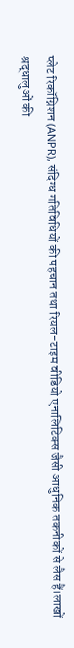प्लेट रिकॉग्निशन (ANPR), संदिग्ध गतिविधियों की पहचान तथा रियल-टाइम वीडियो एनालिटिक्स जैसी आधुनिक तकनीकों से लैस हैं।लाखों श्रद्धालुओं की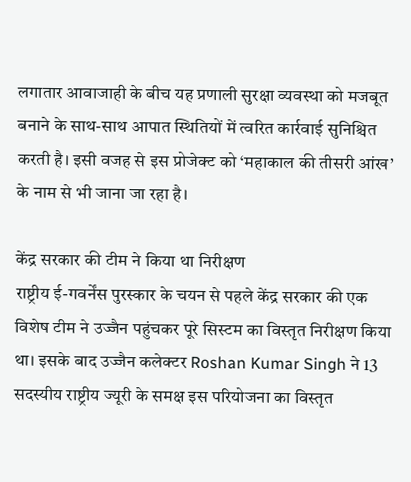लगातार आवाजाही के बीच यह प्रणाली सुरक्षा व्यवस्था को मजबूत बनाने के साथ-साथ आपात स्थितियों में त्वरित कार्रवाई सुनिश्चित करती है। इसी वजह से इस प्रोजेक्ट को ‘महाकाल की तीसरी आंख’ के नाम से भी जाना जा रहा है।

केंद्र सरकार की टीम ने किया था निरीक्षण
राष्ट्रीय ई-गवर्नेंस पुरस्कार के चयन से पहले केंद्र सरकार की एक विशेष टीम ने उज्जैन पहुंचकर पूरे सिस्टम का विस्तृत निरीक्षण किया था। इसके बाद उज्जैन कलेक्टर Roshan Kumar Singh ने 13 सदस्यीय राष्ट्रीय ज्यूरी के समक्ष इस परियोजना का विस्तृत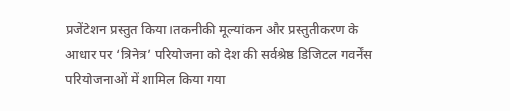प्रजेंटेशन प्रस्तुत किया।तकनीकी मूल्यांकन और प्रस्तुतीकरण के आधार पर ‘त्रिनेत्र’ परियोजना को देश की सर्वश्रेष्ठ डिजिटल गवर्नेंस परियोजनाओं में शामिल किया गया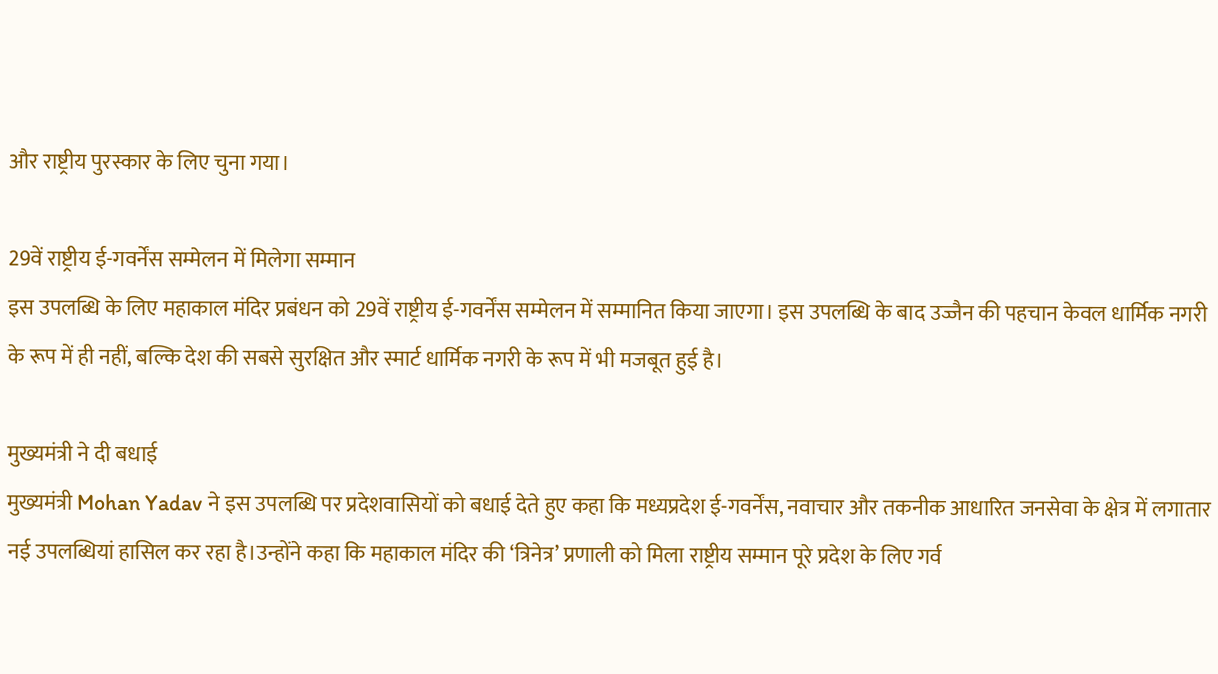और राष्ट्रीय पुरस्कार के लिए चुना गया।

29वें राष्ट्रीय ई-गवर्नेंस सम्मेलन में मिलेगा सम्मान
इस उपलब्धि के लिए महाकाल मंदिर प्रबंधन को 29वें राष्ट्रीय ई-गवर्नेंस सम्मेलन में सम्मानित किया जाएगा। इस उपलब्धि के बाद उज्जैन की पहचान केवल धार्मिक नगरी के रूप में ही नहीं, बल्कि देश की सबसे सुरक्षित और स्मार्ट धार्मिक नगरी के रूप में भी मजबूत हुई है।

मुख्यमंत्री ने दी बधाई
मुख्यमंत्री Mohan Yadav ने इस उपलब्धि पर प्रदेशवासियों को बधाई देते हुए कहा कि मध्यप्रदेश ई-गवर्नेंस, नवाचार और तकनीक आधारित जनसेवा के क्षेत्र में लगातार नई उपलब्धियां हासिल कर रहा है।उन्होंने कहा कि महाकाल मंदिर की ‘त्रिनेत्र’ प्रणाली को मिला राष्ट्रीय सम्मान पूरे प्रदेश के लिए गर्व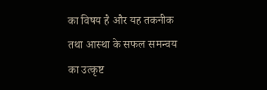का विषय है और यह तकनीक तथा आस्था के सफल समन्वय का उत्कृष्ट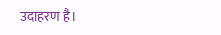उदाहरण है।